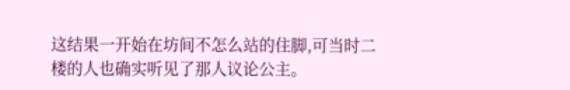这结果一开始在坊间不怎么站的住脚,可当时二楼的人也确实听见了那人议论公主。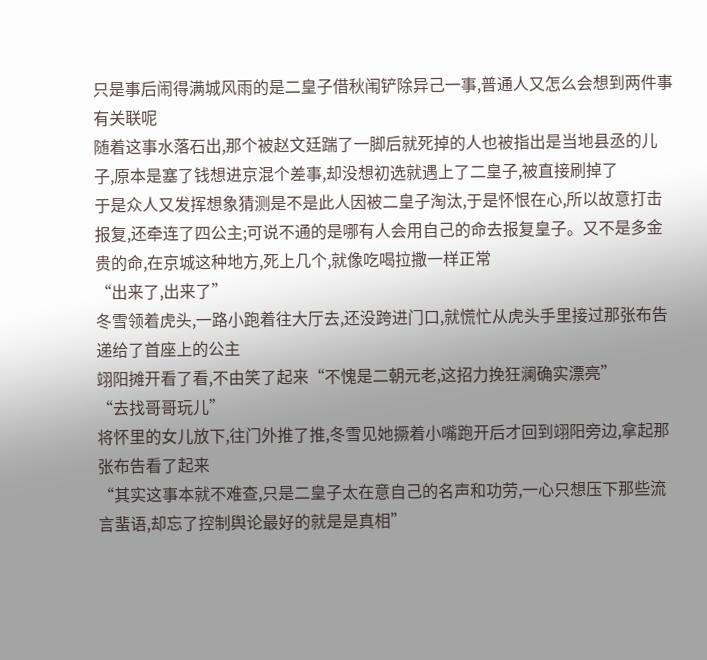只是事后闹得满城风雨的是二皇子借秋闱铲除异己一事,普通人又怎么会想到两件事有关联呢
随着这事水落石出,那个被赵文廷踹了一脚后就死掉的人也被指出是当地县丞的儿子,原本是塞了钱想进京混个差事,却没想初选就遇上了二皇子,被直接刷掉了
于是众人又发挥想象猜测是不是此人因被二皇子淘汰,于是怀恨在心,所以故意打击报复,还牵连了四公主;可说不通的是哪有人会用自己的命去报复皇子。又不是多金贵的命,在京城这种地方,死上几个,就像吃喝拉撒一样正常
“出来了,出来了”
冬雪领着虎头,一路小跑着往大厅去,还没跨进门口,就慌忙从虎头手里接过那张布告递给了首座上的公主
翊阳摊开看了看,不由笑了起来“不愧是二朝元老,这招力挽狂澜确实漂亮”
“去找哥哥玩儿”
将怀里的女儿放下,往门外推了推,冬雪见她撅着小嘴跑开后才回到翊阳旁边,拿起那张布告看了起来
“其实这事本就不难查,只是二皇子太在意自己的名声和功劳,一心只想压下那些流言蜚语,却忘了控制舆论最好的就是是真相”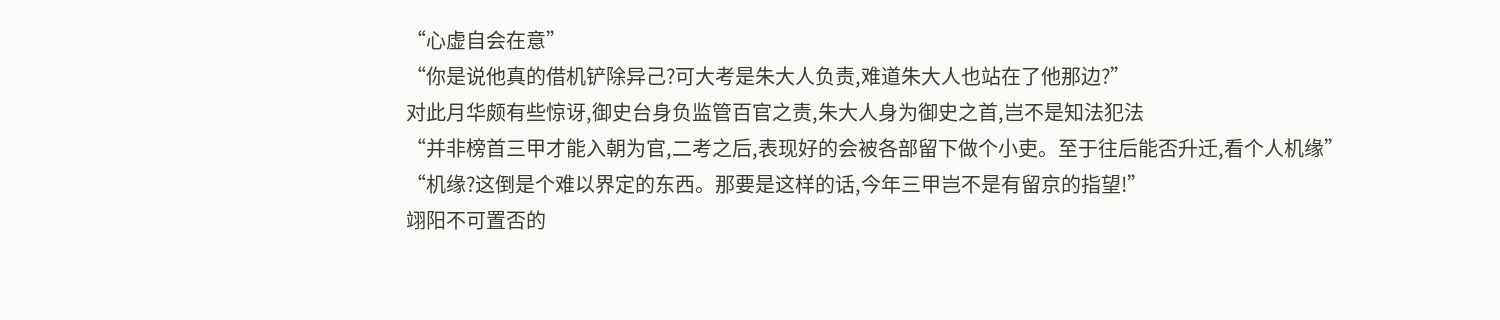“心虚自会在意”
“你是说他真的借机铲除异己?可大考是朱大人负责,难道朱大人也站在了他那边?”
对此月华颇有些惊讶,御史台身负监管百官之责,朱大人身为御史之首,岂不是知法犯法
“并非榜首三甲才能入朝为官,二考之后,表现好的会被各部留下做个小吏。至于往后能否升迁,看个人机缘”
“机缘?这倒是个难以界定的东西。那要是这样的话,今年三甲岂不是有留京的指望!”
翊阳不可置否的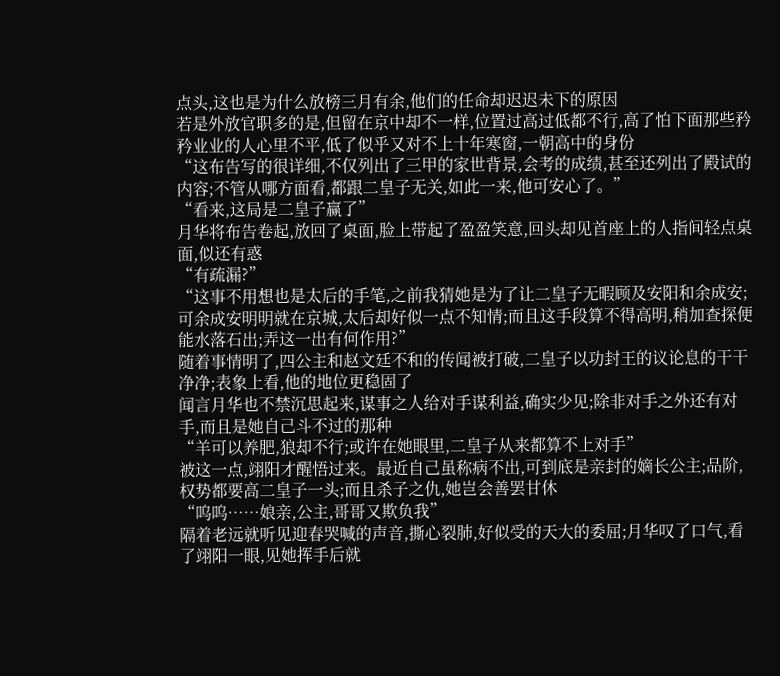点头,这也是为什么放榜三月有余,他们的任命却迟迟未下的原因
若是外放官职多的是,但留在京中却不一样,位置过高过低都不行,高了怕下面那些矜矜业业的人心里不平,低了似乎又对不上十年寒窗,一朝高中的身份
“这布告写的很详细,不仅列出了三甲的家世背景,会考的成绩,甚至还列出了殿试的内容;不管从哪方面看,都跟二皇子无关,如此一来,他可安心了。”
“看来,这局是二皇子赢了”
月华将布告卷起,放回了桌面,脸上带起了盈盈笑意,回头却见首座上的人指间轻点桌面,似还有惑
“有疏漏?”
“这事不用想也是太后的手笔,之前我猜她是为了让二皇子无暇顾及安阳和余成安;可余成安明明就在京城,太后却好似一点不知情;而且这手段算不得高明,稍加查探便能水落石出;弄这一出有何作用?”
随着事情明了,四公主和赵文廷不和的传闻被打破,二皇子以功封王的议论息的干干净净;表象上看,他的地位更稳固了
闻言月华也不禁沉思起来,谋事之人给对手谋利益,确实少见;除非对手之外还有对手,而且是她自己斗不过的那种
“羊可以养肥,狼却不行;或许在她眼里,二皇子从来都算不上对手”
被这一点,翊阳才醒悟过来。最近自己虽称病不出,可到底是亲封的嫡长公主;品阶,权势都要高二皇子一头;而且杀子之仇,她岂会善罢甘休
“呜呜……娘亲,公主,哥哥又欺负我”
隔着老远就听见迎春哭喊的声音,撕心裂肺,好似受的天大的委屈;月华叹了口气,看了翊阳一眼,见她挥手后就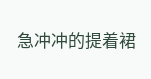急冲冲的提着裙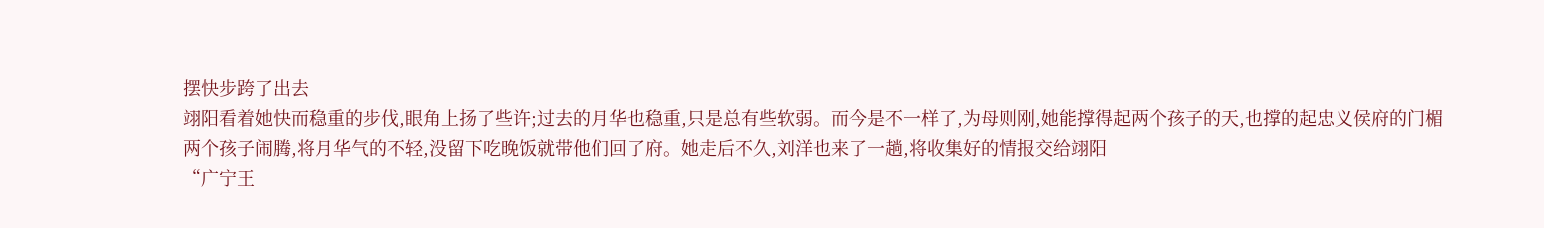摆快步跨了出去
翊阳看着她快而稳重的步伐,眼角上扬了些许;过去的月华也稳重,只是总有些软弱。而今是不一样了,为母则刚,她能撑得起两个孩子的天,也撑的起忠义侯府的门楣
两个孩子闹腾,将月华气的不轻,没留下吃晚饭就带他们回了府。她走后不久,刘洋也来了一趟,将收集好的情报交给翊阳
“广宁王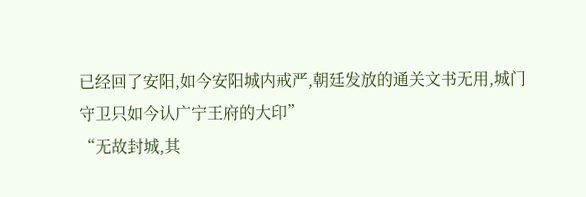已经回了安阳,如今安阳城内戒严,朝廷发放的通关文书无用,城门守卫只如今认广宁王府的大印”
“无故封城,其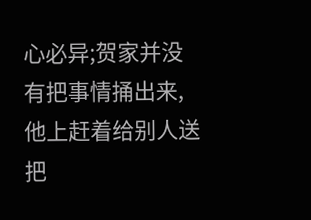心必异;贺家并没有把事情捅出来,他上赶着给别人送把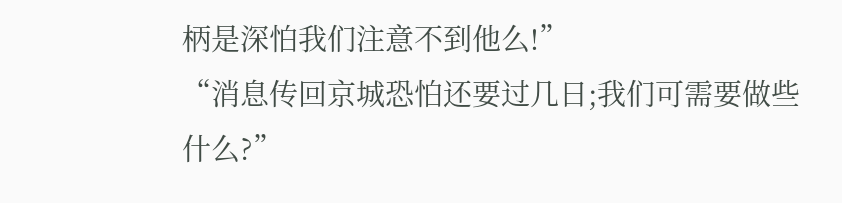柄是深怕我们注意不到他么!”
“消息传回京城恐怕还要过几日;我们可需要做些什么?”